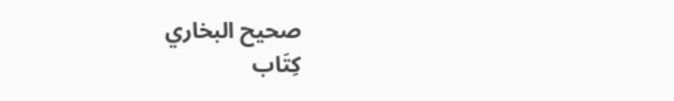صحيح البخاري
كِتَاب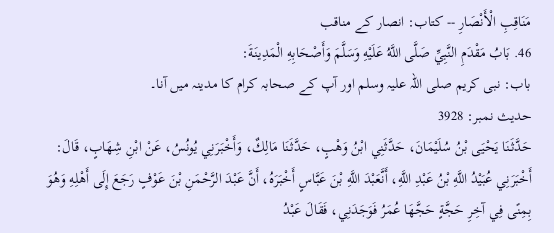مَنَاقِبِ الْأَنْصَارِ -- کتاب: انصار کے مناقب
46. بَابُ مَقْدَمِ النَّبِيِّ صَلَّى اللَّهُ عَلَيْهِ وَسَلَّمَ وَأَصْحَابِهِ الْمَدِينَةَ:
باب: نبی کریم صلی اللہ علیہ وسلم اور آپ کے صحابہ کرام کا مدینہ میں آنا۔
حدیث نمبر: 3928
حَدَّثَنَا يَحْيَى بْنُ سُلَيْمَانَ، حَدَّثَنِي ابْنُ وَهْبٍ، حَدَّثَنَا مَالِكٌ، وَأَخْبَرَنِي يُونُسُ، عَنْ ابْنِ شِهَابٍ، قَالَ: أَخْبَرَنِي عُبَيْدُ اللَّهِ بْنُ عَبْدِ اللَّهِ، أَنَّعَبْدَ اللَّهِ بْنَ عَبَّاسٍ أَخْبَرَهُ، أَنَّ عَبْدَ الرَّحْمَنِ بْنَ عَوْفٍ رَجَعَ إِلَى أَهْلِهِ وَهُوَ بِمِنًى فِي آخِرِ حَجَّةٍ حَجَّهَا عُمَرُ فَوَجَدَنِي، فَقَالَ عَبْدُ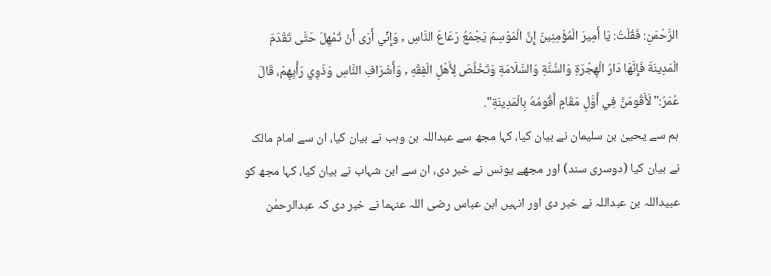الرَّحْمَنِ: فَقُلْتُ: يَا أَمِيرَ الْمُؤْمِنِينَ إِنَّ الْمَوْسِمَ يَجْمَعُ رَعَاعَ النَّاسِ , وَإِنِّي أَرَى أَنْ تُمْهِلَ حَتَّى تَقْدَمَ الْمَدِينَةَ فَإِنَّهَا دَارُ الْهِجْرَةِ وَالسُّنَّةِ وَالسَّلَامَةِ وَتَخْلُصَ لِأَهْلِ الْفِقْهِ , وَأَشْرَافِ النَّاسِ وَذَوِي رَأْيِهِمْ، قَالَ عُمَرُ:" لَأَقُومَنَّ فِي أَوَّلِ مَقَامٍ أَقُومُهُ بِالْمَدِينَةِ".
ہم سے یحییٰ بن سلیمان نے بیان کیا، کہا مجھ سے عبداللہ بن وہب نے بیان کیا، ان سے امام مالک نے بیان کیا (دوسری سند) اور مجھے یونس نے خبر دی، ان سے ابن شہاب نے بیان کیا، کہا مجھ کو عبیداللہ بن عبداللہ نے خبر دی اور انہیں ابن عباس رضی اللہ عنہما نے خبر دی کہ عبدالرحمٰن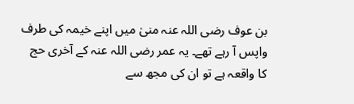بن عوف رضی اللہ عنہ منیٰ میں اپنے خیمہ کی طرف واپس آ رہے تھے۔ یہ عمر رضی اللہ عنہ کے آخری حج کا واقعہ ہے تو ان کی مجھ سے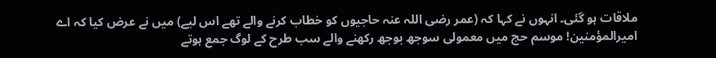ملاقات ہو گئی۔ انہوں نے کہا کہ (عمر رضی اللہ عنہ حاجیوں کو خطاب کرنے والے تھے اس لیے) میں نے عرض کیا کہ اے امیرالمؤمنین! موسم حج میں معمولی سوجھ بوجھ رکھنے والے سب طرح کے لوگ جمع ہوتے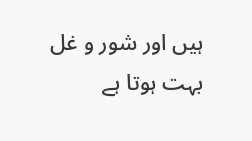ہیں اور شور و غل بہت ہوتا ہے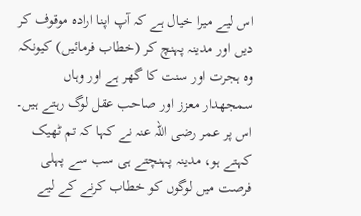اس لیے میرا خیال ہے کہ آپ اپنا ارادہ موقوف کر دیں اور مدینہ پہنچ کر (خطاب فرمائیں) کیونکہ وہ ہجرت اور سنت کا گھر ہے اور وہاں سمجھدار معزز اور صاحب عقل لوگ رہتے ہیں۔ اس پر عمر رضی اللہ عنہ نے کہا کہ تم ٹھیک کہتے ہو، مدینہ پہنچتے ہی سب سے پہلی فرصت میں لوگوں کو خطاب کرنے کے لیے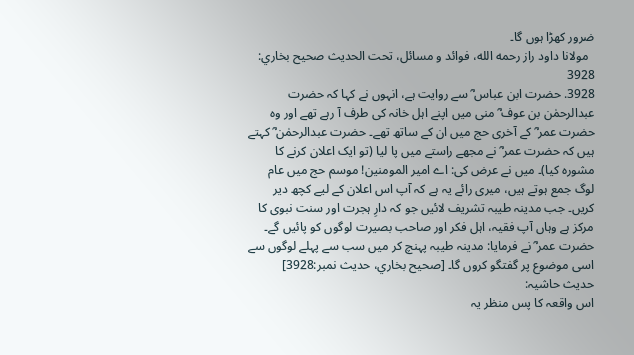ضرور کھڑا ہوں گا۔
  مولانا داود راز رحمه الله، فوائد و مسائل، تحت الحديث صحيح بخاري: 3928
3928. حضرت ابن عباس ؓ سے روایت ہے، انہوں نے کہا کہ حضرت عبدالرحمٰن بن عوف ؓ منی میں اپنے اہل خانہ کی طرف آ رہے تھے اور وہ حضرت عمر ؓ کے آخری حج میں ان کے ساتھ تھے۔ حضرت عبدالرحمٰن ؓ کہتے ہیں کہ حضرت عمر ؓ نے مجھے راستے میں پا لیا (تو ایک اعلان کرنے کا مشورہ کیا)۔ میں نے عرض کی: اے امیر المومنین! موسم حج میں عام لوگ جمع ہوتے ہیں، میری رائے یہ ہے کہ آپ اس اعلان کے لیے کچھ دیر کریں۔ جب مدینہ طیبہ تشریف لائیں جو کہ دارِ ہجرت اور سنت نبوی کا مرکز ہے وہاں آپ فقیہ، اہل فکر اور صاحب بصیرت لوگوں کو پائیں گے۔ حضرت عمر ؓ نے فرمایا: مدینہ طیبہ پہنچ کر میں سب سے پہلے لوگوں سے اسی موضوع پر گفتگو کروں گا۔ [صحيح بخاري، حديث نمبر:3928]
حدیث حاشیہ:
اس واقعہ کا پس منظر یہ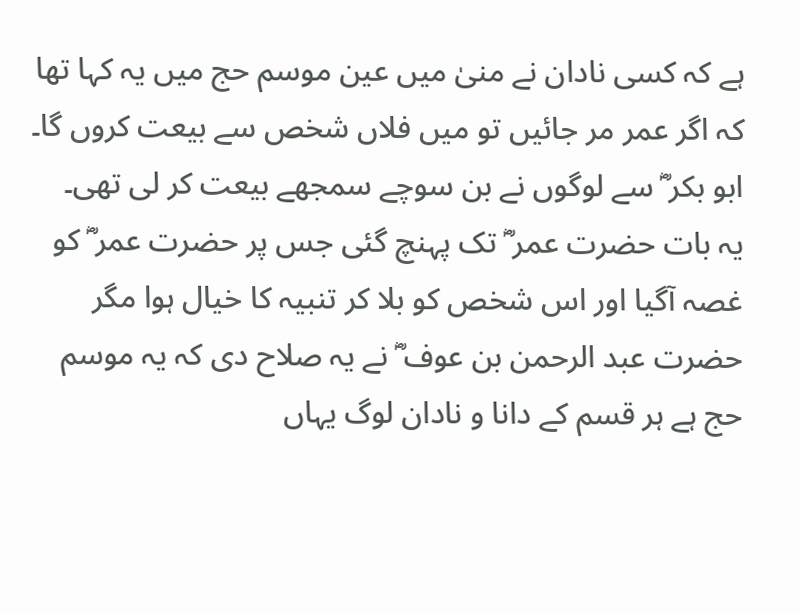ہے کہ کسی نادان نے منیٰ میں عین موسم حج میں یہ کہا تھا کہ اگر عمر مر جائیں تو میں فلاں شخص سے بیعت کروں گا۔
ابو بکر ؓ سے لوگوں نے بن سوچے سمجھے بیعت کر لی تھی۔
یہ بات حضرت عمر ؓ تک پہنچ گئی جس پر حضرت عمر ؓ کو غصہ آگیا اور اس شخص کو بلا کر تنبیہ کا خیال ہوا مگر حضرت عبد الرحمن بن عوف ؓ نے یہ صلاح دی کہ یہ موسم حج ہے ہر قسم کے دانا و نادان لوگ یہاں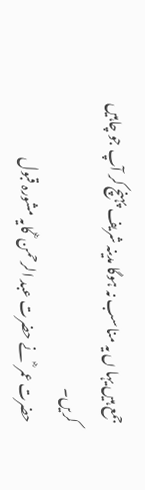جمع ہیں یہا ں یہ مناسب نہ ہوگا مدینہ شریف پہنچ کر آپ جو چاہیں کریں۔
حضرت عمر ؓ نے حضرت عبد الرحمن ؓ کایہ مشورہ قبول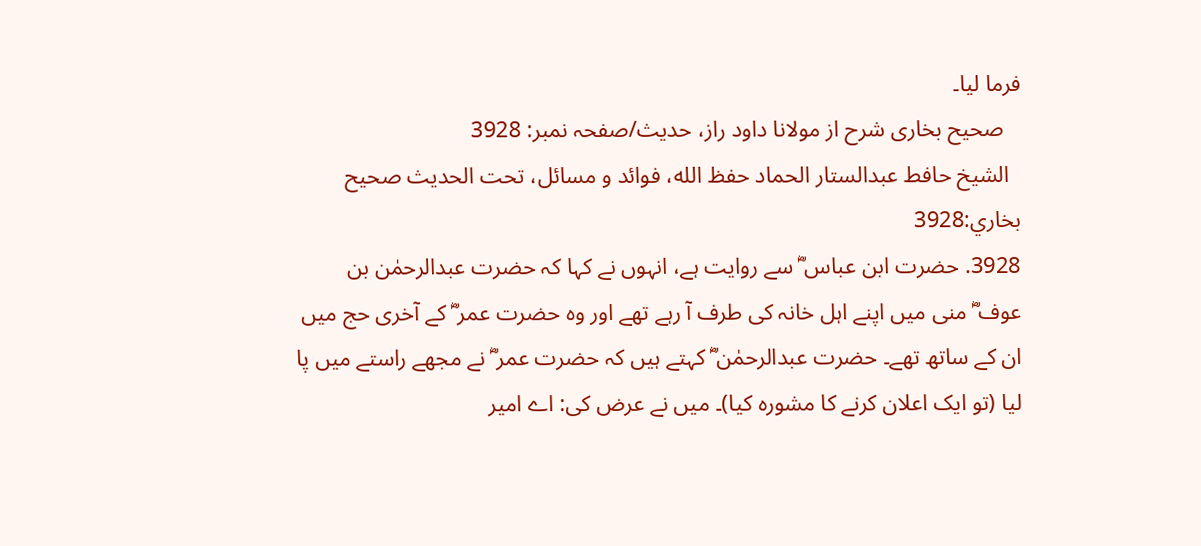فرما لیا۔
   صحیح بخاری شرح از مولانا داود راز، حدیث/صفحہ نمبر: 3928
  الشيخ حافط عبدالستار الحماد حفظ الله، فوائد و مسائل، تحت الحديث صحيح بخاري:3928
3928. حضرت ابن عباس ؓ سے روایت ہے، انہوں نے کہا کہ حضرت عبدالرحمٰن بن عوف ؓ منی میں اپنے اہل خانہ کی طرف آ رہے تھے اور وہ حضرت عمر ؓ کے آخری حج میں ان کے ساتھ تھے۔ حضرت عبدالرحمٰن ؓ کہتے ہیں کہ حضرت عمر ؓ نے مجھے راستے میں پا لیا (تو ایک اعلان کرنے کا مشورہ کیا)۔ میں نے عرض کی: اے امیر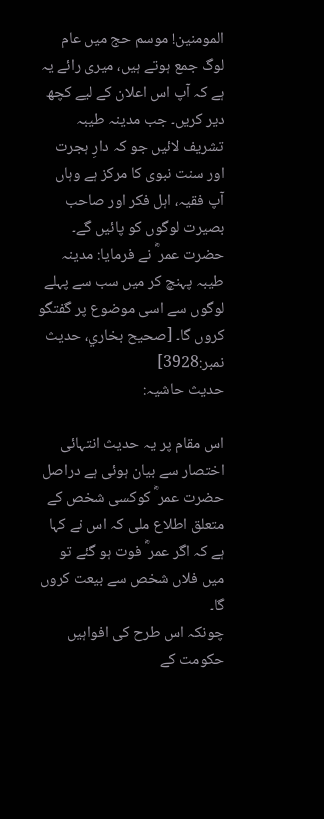المومنین! موسم حج میں عام لوگ جمع ہوتے ہیں، میری رائے یہ ہے کہ آپ اس اعلان کے لیے کچھ دیر کریں۔ جب مدینہ طیبہ تشریف لائیں جو کہ دارِ ہجرت اور سنت نبوی کا مرکز ہے وہاں آپ فقیہ، اہل فکر اور صاحب بصیرت لوگوں کو پائیں گے۔ حضرت عمر ؓ نے فرمایا: مدینہ طیبہ پہنچ کر میں سب سے پہلے لوگوں سے اسی موضوع پر گفتگو کروں گا۔ [صحيح بخاري، حديث نمبر:3928]
حدیث حاشیہ:

اس مقام پر یہ حدیث انتہائی اختصار سے بیان ہوئی ہے دراصل حضرت عمر ؓ کوکسی شخص کے متعلق اطلاع ملی کہ اس نے کہا ہے کہ اگر عمر ؓ فوت ہو گئے تو میں فلاں شخص سے بیعت کروں گا۔
چونکہ اس طرح کی افواہیں حکومت کے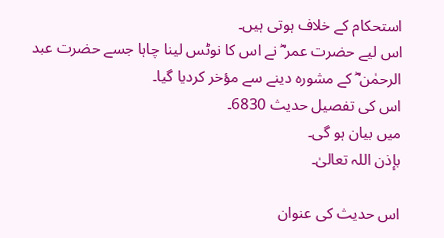استحکام کے خلاف ہوتی ہیں۔
اس لیے حضرت عمر ؓ نے اس کا نوٹس لینا چاہا جسے حضرت عبد الرحمٰن ؓ کے مشورہ دینے سے مؤخر کردیا گیا۔
اس کی تفصیل حدیث 6830۔
میں بیان ہو گی۔
بإذن اللہ تعالیٰ۔

اس حدیث کی عنوان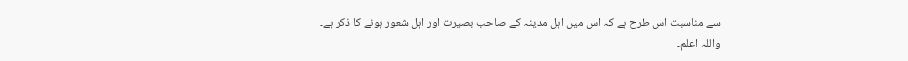سے مناسبت اس طرح ہے کہ اس میں اہل مدینہ کے صاحب بصیرت اور اہل شعور ہونے کا ذکر ہے۔
واللہ اعلم۔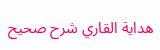هداية القاري شرح صحيح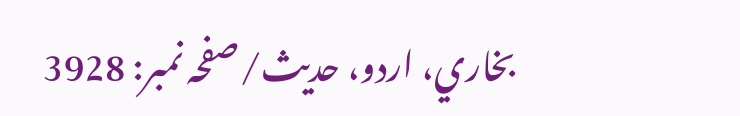بخاري، اردو، حدیث/صفحہ نمبر: 3928